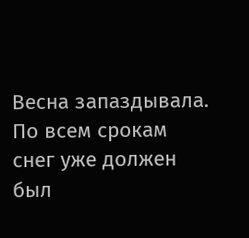Весна запаздывала. По всем срокам снег уже должен был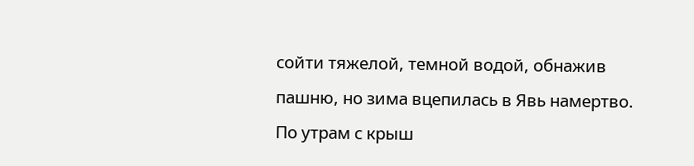сойти тяжелой, темной водой, обнажив пашню, но зима вцепилась в Явь намертво. По утрам с крыш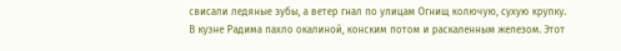свисали ледяные зубы, а ветер гнал по улицам Огнищ колючую, сухую крупку.
В кузне Радима пахло окалиной, конским потом и раскаленным железом. Этот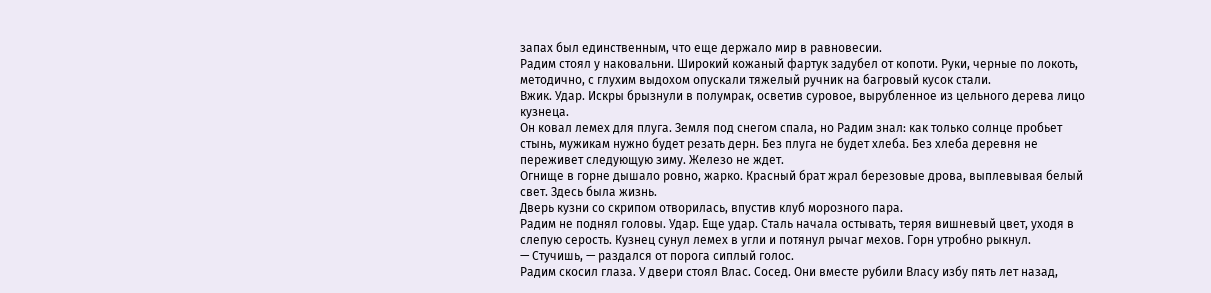запах был единственным, что еще держало мир в равновесии.
Радим стоял у наковальни. Широкий кожаный фартук задубел от копоти. Руки, черные по локоть, методично, с глухим выдохом опускали тяжелый ручник на багровый кусок стали.
Вжик. Удар. Искры брызнули в полумрак, осветив суровое, вырубленное из цельного дерева лицо кузнеца.
Он ковал лемех для плуга. Земля под снегом спала, но Радим знал: как только солнце пробьет стынь, мужикам нужно будет резать дерн. Без плуга не будет хлеба. Без хлеба деревня не переживет следующую зиму. Железо не ждет.
Огнище в горне дышало ровно, жарко. Красный брат жрал березовые дрова, выплевывая белый свет. Здесь была жизнь.
Дверь кузни со скрипом отворилась, впустив клуб морозного пара.
Радим не поднял головы. Удар. Еще удар. Сталь начала остывать, теряя вишневый цвет, уходя в слепую серость. Кузнец сунул лемех в угли и потянул рычаг мехов. Горн утробно рыкнул.
— Стучишь, — раздался от порога сиплый голос.
Радим скосил глаза. У двери стоял Влас. Сосед. Они вместе рубили Власу избу пять лет назад,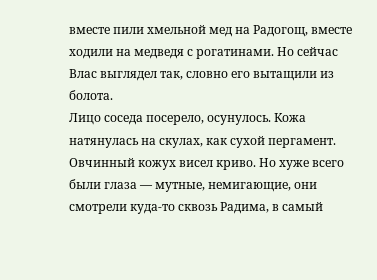вместе пили хмельной мед на Радогощ, вместе ходили на медведя с рогатинами. Но сейчас Влас выглядел так, словно его вытащили из болота.
Лицо соседа посерело, осунулось. Кожа натянулась на скулах, как сухой пергамент. Овчинный кожух висел криво. Но хуже всего были глаза — мутные, немигающие, они смотрели куда-то сквозь Радима, в самый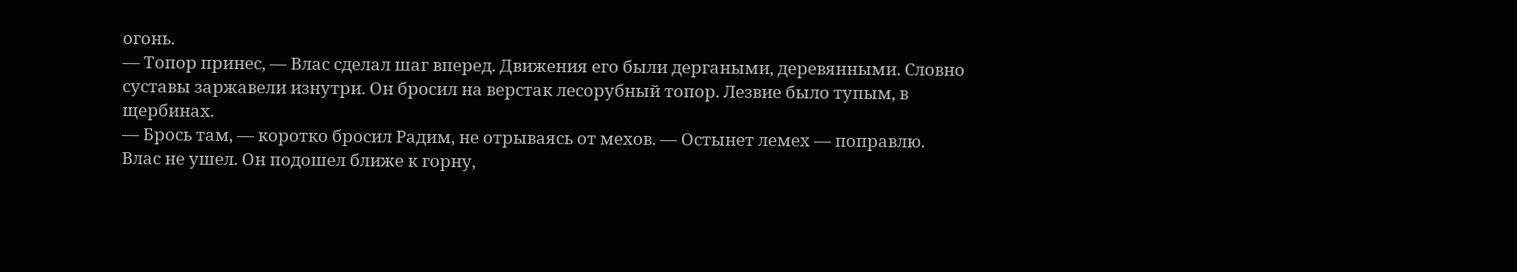огонь.
— Топор принес, — Влас сделал шаг вперед. Движения его были дергаными, деревянными. Словно суставы заржавели изнутри. Он бросил на верстак лесорубный топор. Лезвие было тупым, в щербинах.
— Брось там, — коротко бросил Радим, не отрываясь от мехов. — Остынет лемех — поправлю.
Влас не ушел. Он подошел ближе к горну,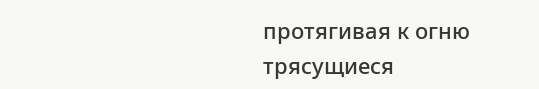протягивая к огню трясущиеся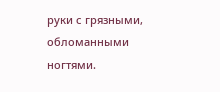руки с грязными, обломанными ногтями.